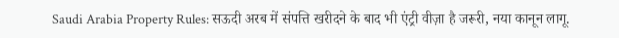Saudi Arabia Property Rules: सऊदी अरब में संपत्ति खरीदने के बाद भी एंट्री वीज़ा है जरूरी, नया कानून लागू.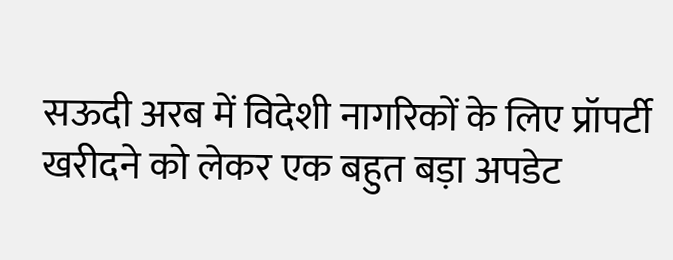सऊदी अरब में विदेशी नागरिकों के लिए प्रॉपर्टी खरीदने को लेकर एक बहुत बड़ा अपडेट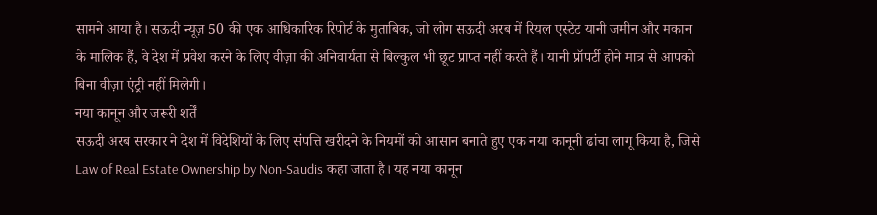सामने आया है। सऊदी न्यूज़ 50 की एक आधिकारिक रिपोर्ट के मुताबिक, जो लोग सऊदी अरब में रियल एस्टेट यानी जमीन और मकान के मालिक हैं, वे देश में प्रवेश करने के लिए वीज़ा की अनिवार्यता से बिल्कुल भी छूट प्राप्त नहीं करते हैं। यानी प्रॉपर्टी होने मात्र से आपको बिना वीज़ा एंट्री नहीं मिलेगी।
नया कानून और जरूरी शर्तें
सऊदी अरब सरकार ने देश में विदेशियों के लिए संपत्ति खरीदने के नियमों को आसान बनाते हुए एक नया कानूनी ढांचा लागू किया है, जिसे Law of Real Estate Ownership by Non-Saudis कहा जाता है। यह नया कानून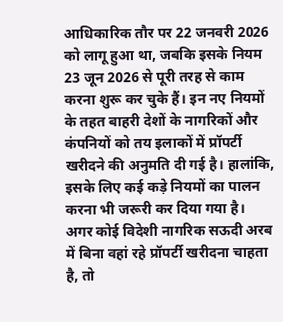आधिकारिक तौर पर 22 जनवरी 2026 को लागू हुआ था, जबकि इसके नियम 23 जून 2026 से पूरी तरह से काम करना शुरू कर चुके हैं। इन नए नियमों के तहत बाहरी देशों के नागरिकों और कंपनियों को तय इलाकों में प्रॉपर्टी खरीदने की अनुमति दी गई है। हालांकि, इसके लिए कई कड़े नियमों का पालन करना भी जरूरी कर दिया गया है।
अगर कोई विदेशी नागरिक सऊदी अरब में बिना वहां रहे प्रॉपर्टी खरीदना चाहता है, तो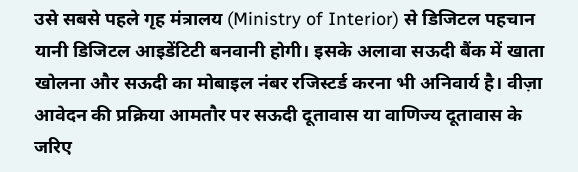उसे सबसे पहले गृह मंत्रालय (Ministry of Interior) से डिजिटल पहचान यानी डिजिटल आइडेंटिटी बनवानी होगी। इसके अलावा सऊदी बैंक में खाता खोलना और सऊदी का मोबाइल नंबर रजिस्टर्ड करना भी अनिवार्य है। वीज़ा आवेदन की प्रक्रिया आमतौर पर सऊदी दूतावास या वाणिज्य दूतावास के जरिए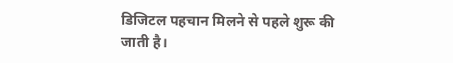डिजिटल पहचान मिलने से पहले शुरू की जाती है।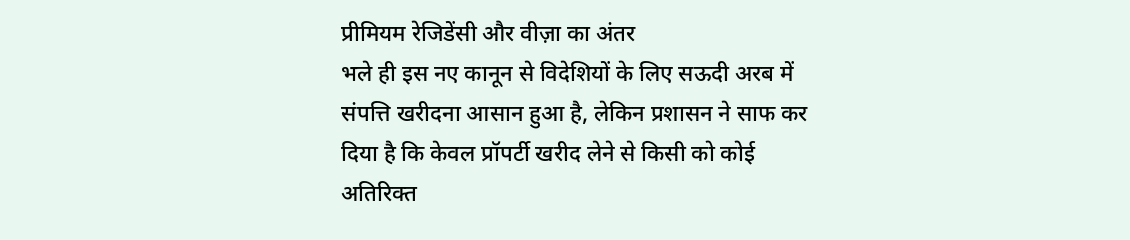प्रीमियम रेजिडेंसी और वीज़ा का अंतर
भले ही इस नए कानून से विदेशियों के लिए सऊदी अरब में संपत्ति खरीदना आसान हुआ है, लेकिन प्रशासन ने साफ कर दिया है कि केवल प्रॉपर्टी खरीद लेने से किसी को कोई अतिरिक्त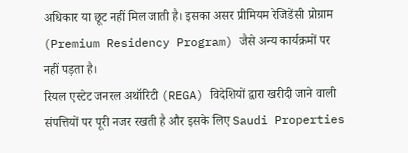अधिकार या छूट नहीं मिल जाती है। इसका असर प्रीमियम रेजिडेंसी प्रोग्राम (Premium Residency Program) जैसे अन्य कार्यक्रमों पर नहीं पड़ता है।
रियल एस्टेट जनरल अथॉरिटी (REGA) विदेशियों द्वारा खरीदी जाने वाली संपत्तियों पर पूरी नजर रखती है और इसके लिए Saudi Properties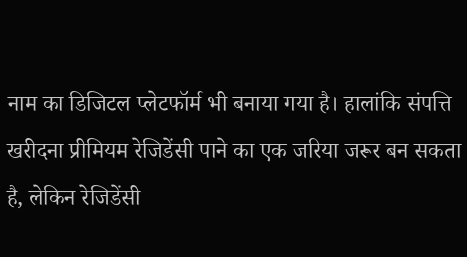नाम का डिजिटल प्लेटफॉर्म भी बनाया गया है। हालांकि संपत्ति खरीदना प्रीमियम रेजिडेंसी पाने का एक जरिया जरूर बन सकता है, लेकिन रेजिडेंसी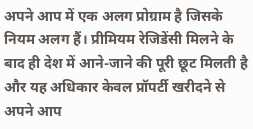अपने आप में एक अलग प्रोग्राम है जिसके नियम अलग हैं। प्रीमियम रेजिडेंसी मिलने के बाद ही देश में आने-जाने की पूरी छूट मिलती है और यह अधिकार केवल प्रॉपर्टी खरीदने से अपने आप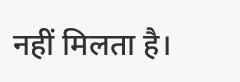नहीं मिलता है।